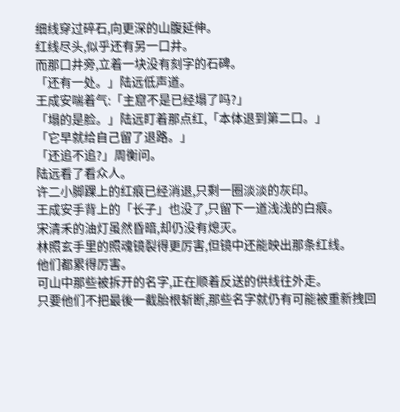细线穿过碎石,向更深的山腹延伸。
红线尽头,似乎还有另一口井。
而那口井旁,立着一块没有刻字的石碑。
「还有一处。」陆远低声道。
王成安喘着气:「主窟不是已经塌了吗?」
「塌的是脸。」陆远盯着那点红,「本体退到第二口。」
「它早就给自己留了退路。」
「还追不追?」周衡问。
陆远看了看众人。
许二小脚踝上的红痕已经消退,只剩一圈淡淡的灰印。
王成安手背上的「长子」也没了,只留下一道浅浅的白痕。
宋清禾的油灯虽然昏暗,却仍没有熄灭。
林照玄手里的照魂镜裂得更厉害,但镜中还能映出那条红线。
他们都累得厉害。
可山中那些被拆开的名字,正在顺着反送的供线往外走。
只要他们不把最後一截胎根斩断,那些名字就仍有可能被重新拽回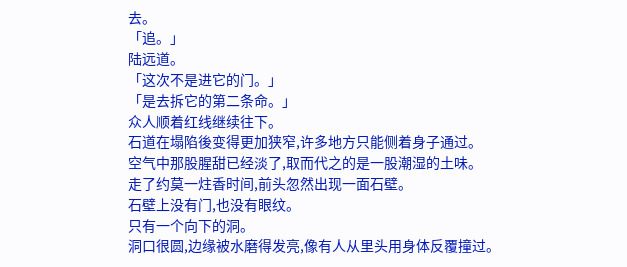去。
「追。」
陆远道。
「这次不是进它的门。」
「是去拆它的第二条命。」
众人顺着红线继续往下。
石道在塌陷後变得更加狭窄,许多地方只能侧着身子通过。
空气中那股腥甜已经淡了,取而代之的是一股潮湿的土味。
走了约莫一炷香时间,前头忽然出现一面石壁。
石壁上没有门,也没有眼纹。
只有一个向下的洞。
洞口很圆,边缘被水磨得发亮,像有人从里头用身体反覆撞过。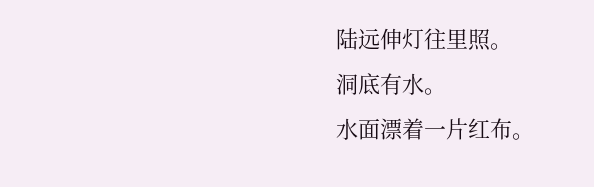陆远伸灯往里照。
洞底有水。
水面漂着一片红布。